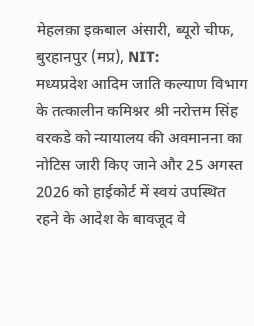मेहलक़ा इक़बाल अंसारी, ब्यूरो चीफ, बुरहानपुर (मप्र), NIT:
मध्यप्रदेश आदिम जाति कल्याण विभाग के तत्कालीन कमिश्नर श्री नरोत्तम सिंह वरकडे को न्यायालय की अवमानना का नोटिस जारी किए जाने और 25 अगस्त 2026 को हाईकोर्ट में स्वयं उपस्थित रहने के आदेश के बावजूद वे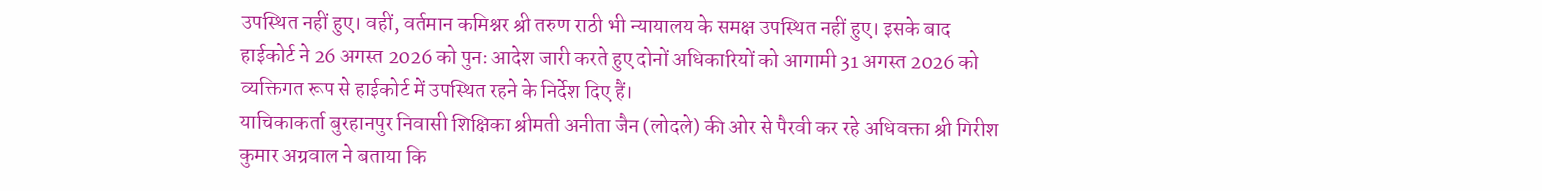उपस्थित नहीं हुए। वहीं, वर्तमान कमिश्नर श्री तरुण राठी भी न्यायालय के समक्ष उपस्थित नहीं हुए। इसके बाद हाईकोर्ट ने 26 अगस्त 2026 को पुनः आदेश जारी करते हुए दोनों अधिकारियों को आगामी 31 अगस्त 2026 को व्यक्तिगत रूप से हाईकोर्ट में उपस्थित रहने के निर्देश दिए हैं।
याचिकाकर्ता बुरहानपुर निवासी शिक्षिका श्रीमती अनीता जैन (लोदले) की ओर से पैरवी कर रहे अधिवक्ता श्री गिरीश कुमार अग्रवाल ने बताया कि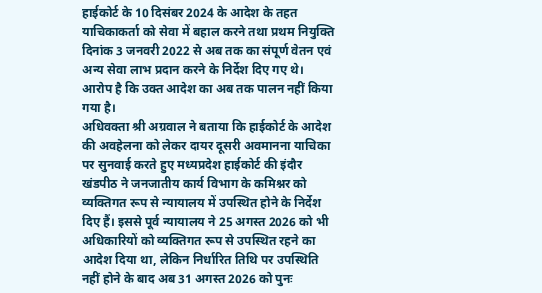हाईकोर्ट के 10 दिसंबर 2024 के आदेश के तहत याचिकाकर्ता को सेवा में बहाल करने तथा प्रथम नियुक्ति दिनांक 3 जनवरी 2022 से अब तक का संपूर्ण वेतन एवं अन्य सेवा लाभ प्रदान करने के निर्देश दिए गए थे। आरोप है कि उक्त आदेश का अब तक पालन नहीं किया गया है।
अधिवक्ता श्री अग्रवाल ने बताया कि हाईकोर्ट के आदेश की अवहेलना को लेकर दायर दूसरी अवमानना याचिका पर सुनवाई करते हुए मध्यप्रदेश हाईकोर्ट की इंदौर खंडपीठ ने जनजातीय कार्य विभाग के कमिश्नर को व्यक्तिगत रूप से न्यायालय में उपस्थित होने के निर्देश दिए हैं। इससे पूर्व न्यायालय ने 25 अगस्त 2026 को भी अधिकारियों को व्यक्तिगत रूप से उपस्थित रहने का आदेश दिया था, लेकिन निर्धारित तिथि पर उपस्थिति नहीं होने के बाद अब 31 अगस्त 2026 को पुनः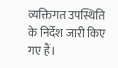व्यक्तिगत उपस्थिति के निर्देश जारी किए गए हैं।